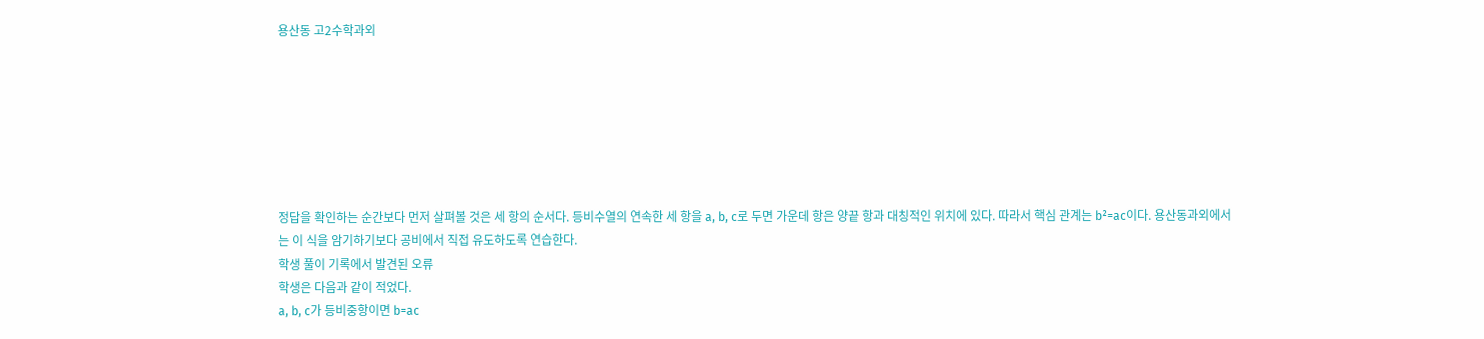용산동 고2수학과외







정답을 확인하는 순간보다 먼저 살펴볼 것은 세 항의 순서다. 등비수열의 연속한 세 항을 a, b, c로 두면 가운데 항은 양끝 항과 대칭적인 위치에 있다. 따라서 핵심 관계는 b²=ac이다. 용산동과외에서는 이 식을 암기하기보다 공비에서 직접 유도하도록 연습한다.
학생 풀이 기록에서 발견된 오류
학생은 다음과 같이 적었다.
a, b, c가 등비중항이면 b=ac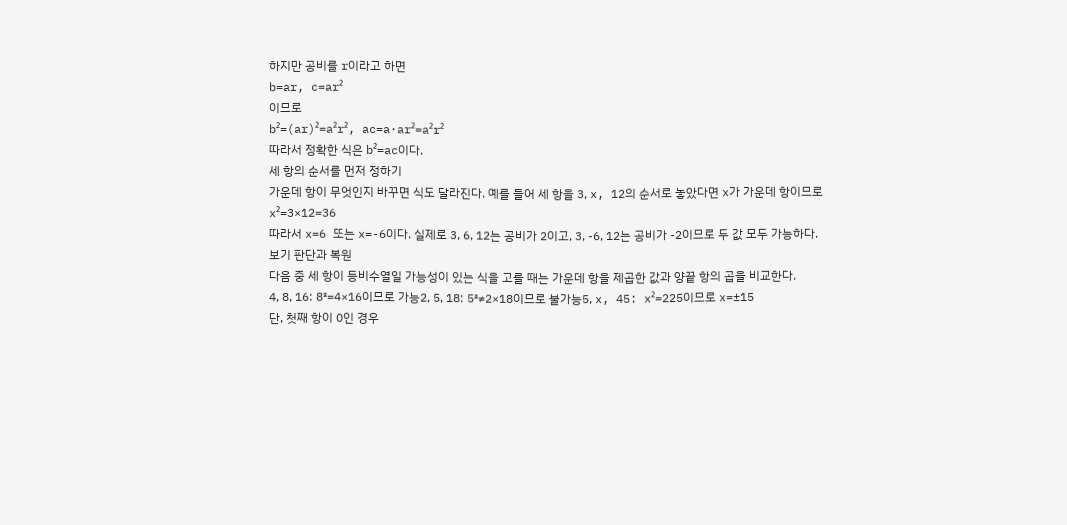하지만 공비를 r이라고 하면
b=ar, c=ar²
이므로
b²=(ar)²=a²r², ac=a·ar²=a²r²
따라서 정확한 식은 b²=ac이다.
세 항의 순서를 먼저 정하기
가운데 항이 무엇인지 바꾸면 식도 달라진다. 예를 들어 세 항을 3, x, 12의 순서로 놓았다면 x가 가운데 항이므로
x²=3×12=36
따라서 x=6 또는 x=-6이다. 실제로 3, 6, 12는 공비가 2이고, 3, -6, 12는 공비가 -2이므로 두 값 모두 가능하다.
보기 판단과 복원
다음 중 세 항이 등비수열일 가능성이 있는 식을 고를 때는 가운데 항을 제곱한 값과 양끝 항의 곱을 비교한다.
4, 8, 16: 8²=4×16이므로 가능2, 5, 18: 5²≠2×18이므로 불가능5, x, 45: x²=225이므로 x=±15
단, 첫째 항이 0인 경우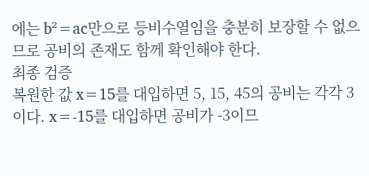에는 b²=ac만으로 등비수열임을 충분히 보장할 수 없으므로 공비의 존재도 함께 확인해야 한다.
최종 검증
복원한 값 x=15를 대입하면 5, 15, 45의 공비는 각각 3이다. x=-15를 대입하면 공비가 -3이므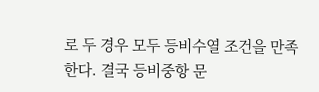로 두 경우 모두 등비수열 조건을 만족한다. 결국 등비중항 문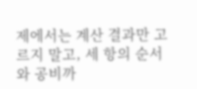제에서는 계산 결과만 고르지 말고, 세 항의 순서와 공비까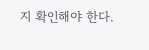지 확인해야 한다.